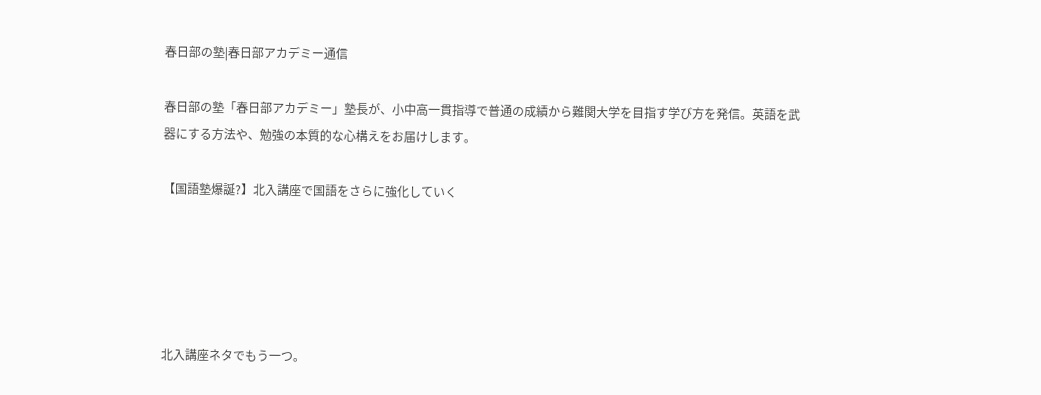春日部の塾|春日部アカデミー通信

春日部の塾「春日部アカデミー」塾長が、小中高一貫指導で普通の成績から難関大学を目指す学び方を発信。英語を武器にする方法や、勉強の本質的な心構えをお届けします。

【国語塾爆誕?】北入講座で国語をさらに強化していく





北入講座ネタでもう一つ。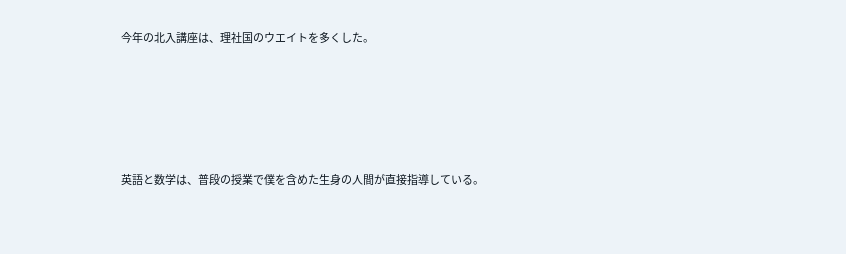今年の北入講座は、理社国のウエイトを多くした。





英語と数学は、普段の授業で僕を含めた生身の人間が直接指導している。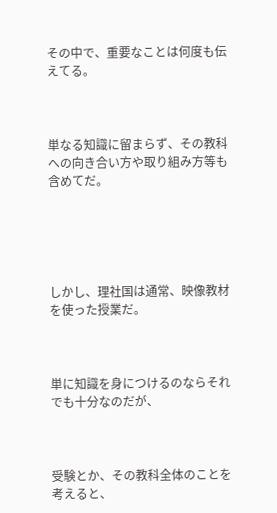その中で、重要なことは何度も伝えてる。



単なる知識に留まらず、その教科への向き合い方や取り組み方等も含めてだ。





しかし、理社国は通常、映像教材を使った授業だ。



単に知識を身につけるのならそれでも十分なのだが、



受験とか、その教科全体のことを考えると、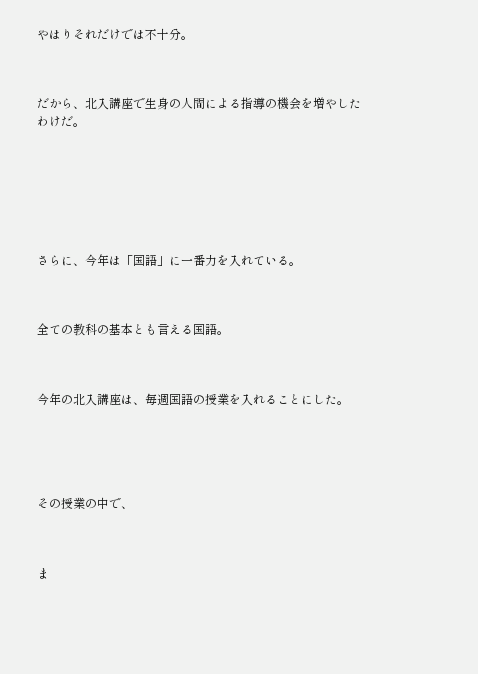やはりそれだけでは不十分。



だから、北入講座で生身の人間による指導の機会を増やしたわけだ。







さらに、今年は「国語」に一番力を入れている。



全ての教科の基本とも言える国語。



今年の北入講座は、毎週国語の授業を入れることにした。





その授業の中で、



ま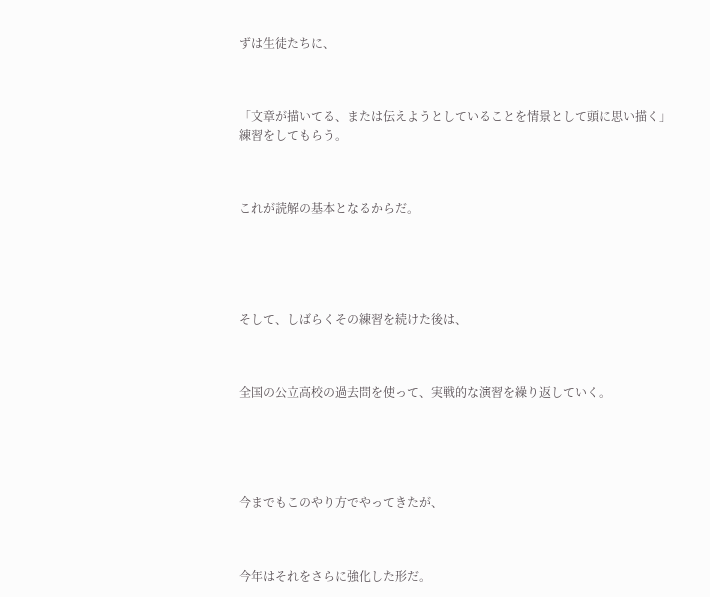ずは生徒たちに、



「文章が描いてる、または伝えようとしていることを情景として頭に思い描く」練習をしてもらう。



これが読解の基本となるからだ。





そして、しばらくその練習を続けた後は、



全国の公立高校の過去問を使って、実戦的な演習を繰り返していく。





今までもこのやり方でやってきたが、



今年はそれをさらに強化した形だ。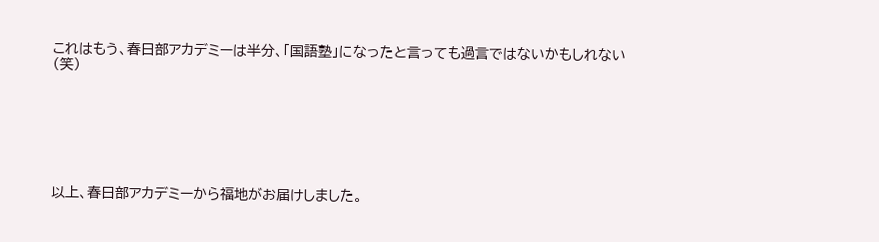これはもう、春日部アカデミーは半分、「国語塾」になったと言っても過言ではないかもしれない(笑)







以上、春日部アカデミーから福地がお届けしました。